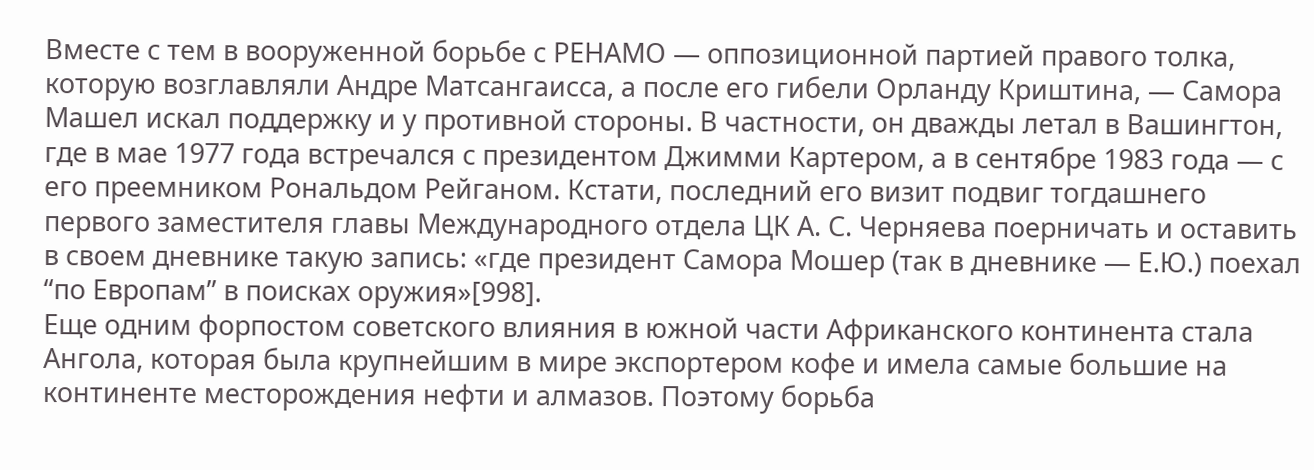Вместе с тем в вооруженной борьбе с РЕНАМО — оппозиционной партией правого толка, которую возглавляли Андре Матсангаисса, а после его гибели Орланду Криштина, — Самора Машел искал поддержку и у противной стороны. В частности, он дважды летал в Вашингтон, где в мае 1977 года встречался с президентом Джимми Картером, а в сентябре 1983 года — с его преемником Рональдом Рейганом. Кстати, последний его визит подвиг тогдашнего первого заместителя главы Международного отдела ЦК А. С. Черняева поерничать и оставить в своем дневнике такую запись: «где президент Самора Мошер (так в дневнике — Е.Ю.) поехал “по Европам” в поисках оружия»[998].
Еще одним форпостом советского влияния в южной части Африканского континента стала Ангола, которая была крупнейшим в мире экспортером кофе и имела самые большие на континенте месторождения нефти и алмазов. Поэтому борьба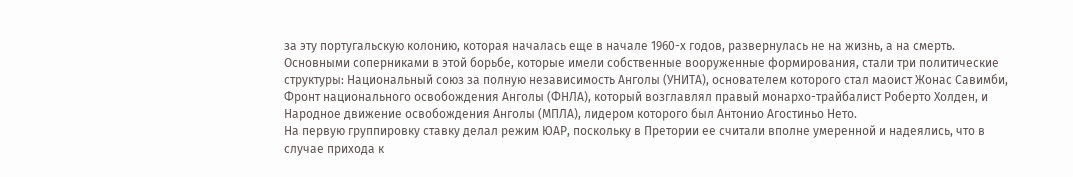за эту португальскую колонию, которая началась еще в начале 1960-х годов, развернулась не на жизнь, а на смерть. Основными соперниками в этой борьбе, которые имели собственные вооруженные формирования, стали три политические структуры: Национальный союз за полную независимость Анголы (УНИТА), основателем которого стал маоист Жонас Савимби, Фронт национального освобождения Анголы (ФНЛА), который возглавлял правый монархо-трайбалист Роберто Холден, и Народное движение освобождения Анголы (МПЛА), лидером которого был Антонио Агостиньо Нето.
На первую группировку ставку делал режим ЮАР, поскольку в Претории ее считали вполне умеренной и надеялись, что в случае прихода к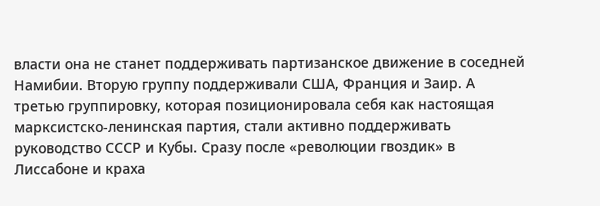власти она не станет поддерживать партизанское движение в соседней Намибии. Вторую группу поддерживали США, Франция и Заир. А третью группировку, которая позиционировала себя как настоящая марксистско-ленинская партия, стали активно поддерживать руководство СССР и Кубы. Сразу после «революции гвоздик» в Лиссабоне и краха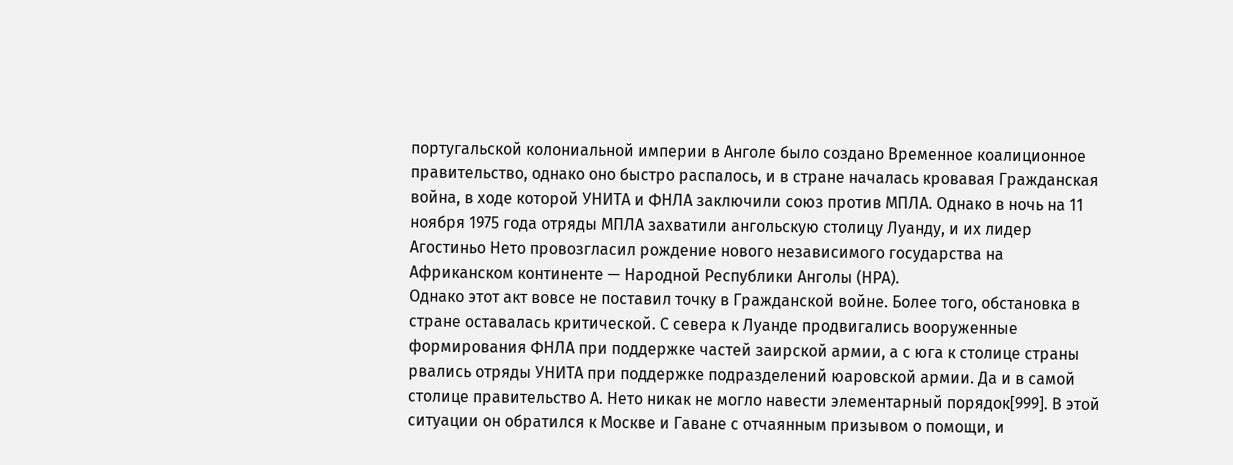португальской колониальной империи в Анголе было создано Временное коалиционное правительство, однако оно быстро распалось, и в стране началась кровавая Гражданская война, в ходе которой УНИТА и ФНЛА заключили союз против МПЛА. Однако в ночь на 11 ноября 1975 года отряды МПЛА захватили ангольскую столицу Луанду, и их лидер Агостиньо Нето провозгласил рождение нового независимого государства на Африканском континенте — Народной Республики Анголы (НРА).
Однако этот акт вовсе не поставил точку в Гражданской войне. Более того, обстановка в стране оставалась критической. С севера к Луанде продвигались вооруженные формирования ФНЛА при поддержке частей заирской армии, а с юга к столице страны рвались отряды УНИТА при поддержке подразделений юаровской армии. Да и в самой столице правительство А. Нето никак не могло навести элементарный порядок[999]. В этой ситуации он обратился к Москве и Гаване с отчаянным призывом о помощи, и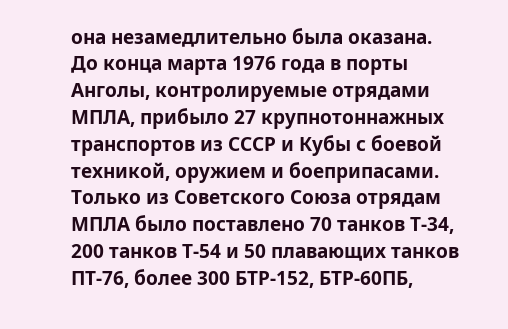она незамедлительно была оказана. До конца марта 1976 года в порты Анголы, контролируемые отрядами МПЛА, прибыло 27 крупнотоннажных транспортов из СССР и Кубы с боевой техникой, оружием и боеприпасами. Только из Советского Союза отрядам МПЛА было поставлено 70 танков Т-34, 200 танков Т-54 и 50 плавающих танков ПТ-76, более 300 БТР-152, БТР-60ПБ,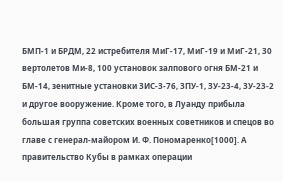БМП-1 и БРДМ, 22 истребителя МиГ-17, МиГ-19 и МиГ-21, 30 вертолетов Ми-8, 100 установок залпового огня БМ-21 и БМ-14, зенитные установки ЗИС-З-76, ЗПУ-1, ЗУ-23-4, ЗУ-23-2 и другое вооружение. Кроме того, в Луанду прибыла большая группа советских военных советников и спецов во главе с генерал-майором И. Ф. Пономаренко[1000]. А правительство Кубы в рамках операции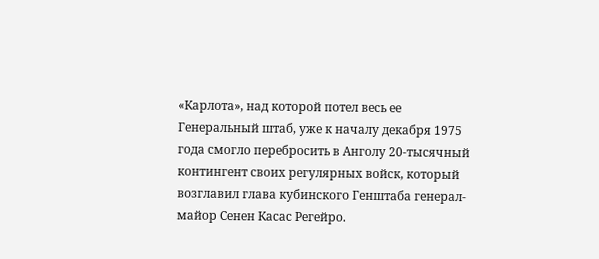«Карлота», над которой потел весь ее Генеральный штаб, уже к началу декабря 1975 года смогло перебросить в Анголу 20-тысячный контингент своих регулярных войск, который возглавил глава кубинского Генштаба генерал-майор Сенен Касас Регейро.